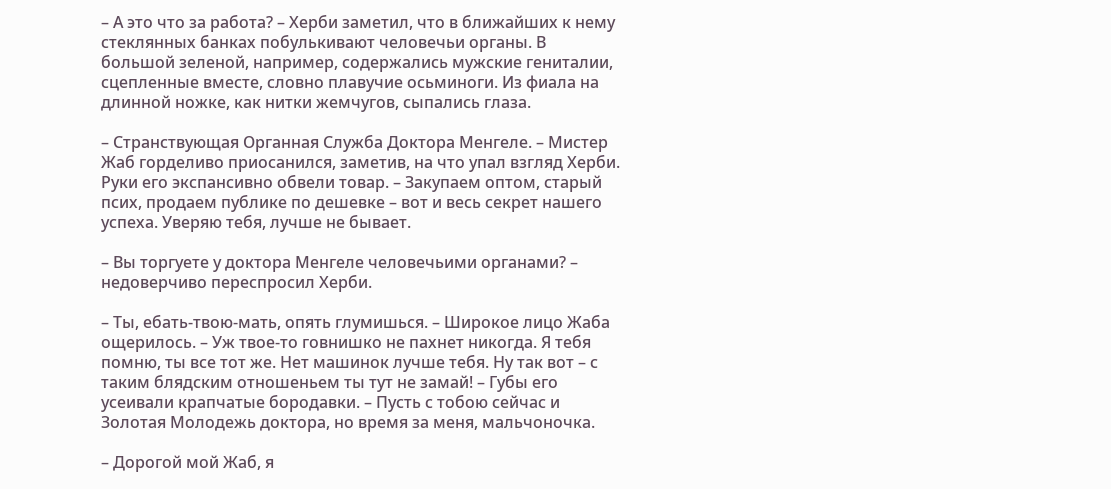– А это что за работа? – Херби заметил, что в ближайших к нему стеклянных банках побулькивают человечьи органы. В большой зеленой, например, содержались мужские гениталии, сцепленные вместе, словно плавучие осьминоги. Из фиала на длинной ножке, как нитки жемчугов, сыпались глаза.

– Странствующая Органная Служба Доктора Менгеле. – Мистер Жаб горделиво приосанился, заметив, на что упал взгляд Херби. Руки его экспансивно обвели товар. – Закупаем оптом, старый псих, продаем публике по дешевке – вот и весь секрет нашего успеха. Уверяю тебя, лучше не бывает.

– Вы торгуете у доктора Менгеле человечьими органами? – недоверчиво переспросил Херби.

– Ты, ебать-твою-мать, опять глумишься. – Широкое лицо Жаба ощерилось. – Уж твое-то говнишко не пахнет никогда. Я тебя помню, ты все тот же. Нет машинок лучше тебя. Ну так вот – с таким блядским отношеньем ты тут не замай! – Губы его усеивали крапчатые бородавки. – Пусть с тобою сейчас и Золотая Молодежь доктора, но время за меня, мальчоночка.

– Дорогой мой Жаб, я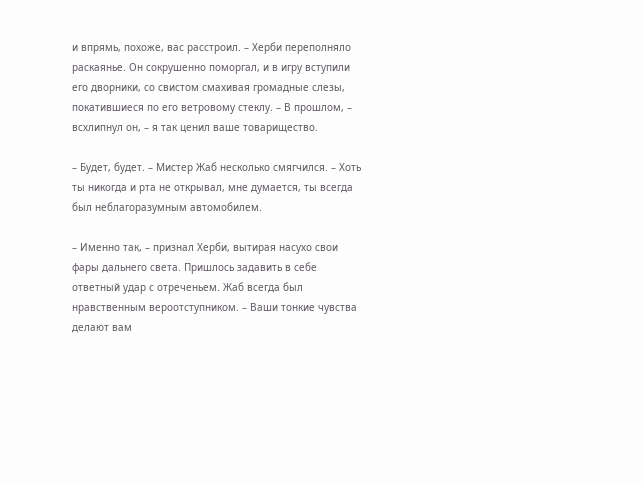и впрямь, похоже, вас расстроил. – Херби переполняло раскаянье. Он сокрушенно поморгал, и в игру вступили его дворники, со свистом смахивая громадные слезы, покатившиеся по его ветровому стеклу. – В прошлом, – всхлипнул он, – я так ценил ваше товарищество.

– Будет, будет. – Мистер Жаб несколько смягчился. – Хоть ты никогда и рта не открывал, мне думается, ты всегда был неблагоразумным автомобилем.

– Именно так, – признал Херби, вытирая насухо свои фары дальнего света. Пришлось задавить в себе ответный удар с отреченьем. Жаб всегда был нравственным вероотступником. – Ваши тонкие чувства делают вам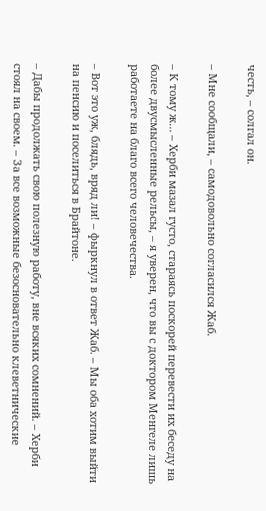честь, – солгал он.

– Мне сообщали, – самодовольно согласился Жаб.

– К тому ж… – Херби мазал густо, стараясь поскорей перевести их беседу на более двусмысленные рельсы, – я уверен, что вы с доктором Менгеле лишь работаете на благо всего человечества.

– Вот это уж, блядь, вряд ли! – фыркнул в ответ Жаб. – Мы оба хотим выйти на пенсию и поселиться в Брайтоне.

– Дабы продолжать свою полезную работу, вне всяких сомнений. – Херби стоял на своем. – За все возможные безосновательно клеветнические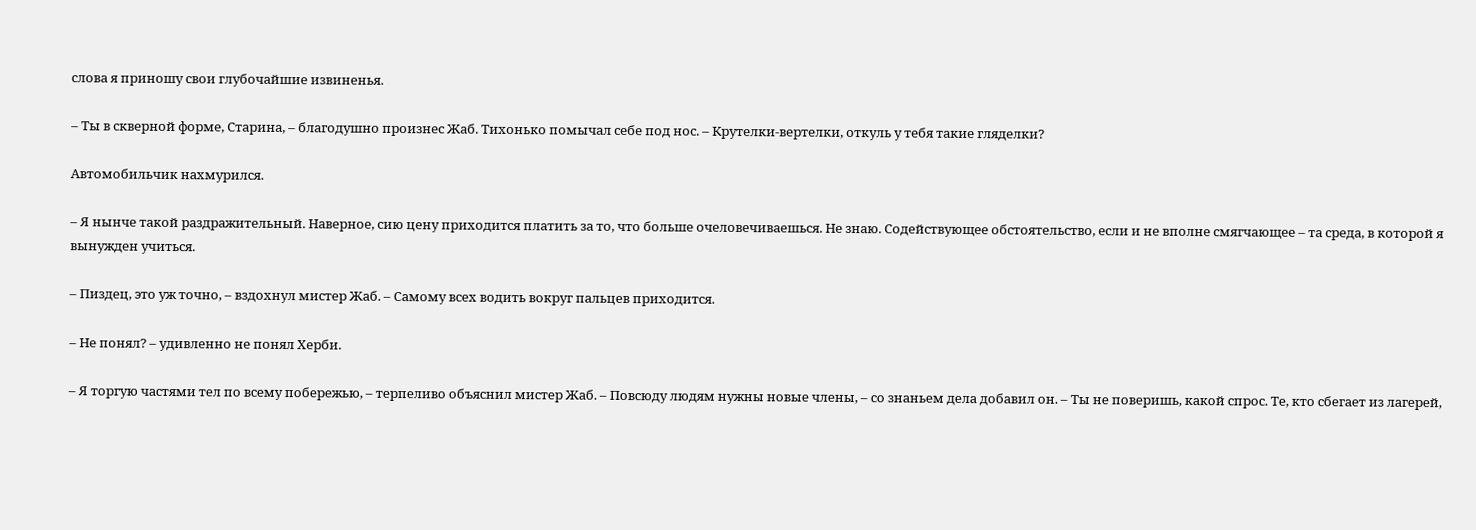слова я приношу свои глубочайшие извиненья.

– Ты в скверной форме, Старина, – благодушно произнес Жаб. Тихонько помычал себе под нос. – Крутелки-вертелки, откуль у тебя такие гляделки?

Автомобильчик нахмурился.

– Я нынче такой раздражительный. Наверное, сию цену приходится платить за то, что больше очеловечиваешься. Не знаю. Содействующее обстоятельство, если и не вполне смягчающее – та среда, в которой я вынужден учиться.

– Пиздец, это уж точно, – вздохнул мистер Жаб. – Самому всех водить вокруг пальцев приходится.

– Не понял? – удивленно не понял Херби.

– Я торгую частями тел по всему побережью, – терпеливо объяснил мистер Жаб. – Повсюду людям нужны новые члены, – со знаньем дела добавил он. – Ты не поверишь, какой спрос. Те, кто сбегает из лагерей,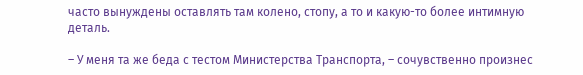часто вынуждены оставлять там колено, стопу, а то и какую-то более интимную деталь.

– У меня та же беда с тестом Министерства Транспорта, – сочувственно произнес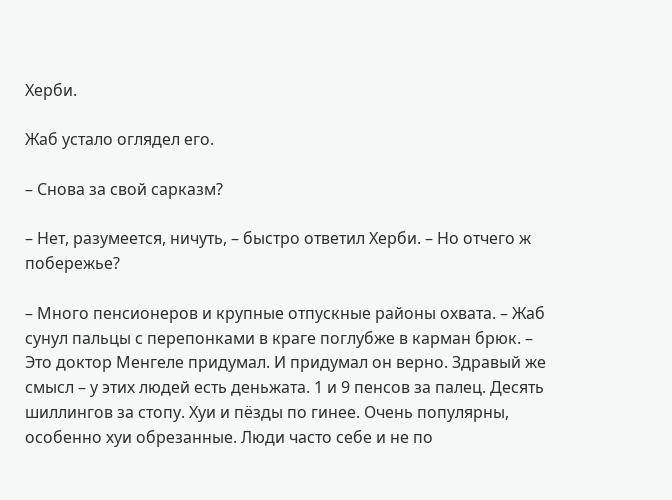Херби.

Жаб устало оглядел его.

– Снова за свой сарказм?

– Нет, разумеется, ничуть, – быстро ответил Херби. – Но отчего ж побережье?

– Много пенсионеров и крупные отпускные районы охвата. – Жаб сунул пальцы с перепонками в краге поглубже в карман брюк. – Это доктор Менгеле придумал. И придумал он верно. Здравый же смысл – у этих людей есть деньжата. 1 и 9 пенсов за палец. Десять шиллингов за стопу. Хуи и пёзды по гинее. Очень популярны, особенно хуи обрезанные. Люди часто себе и не по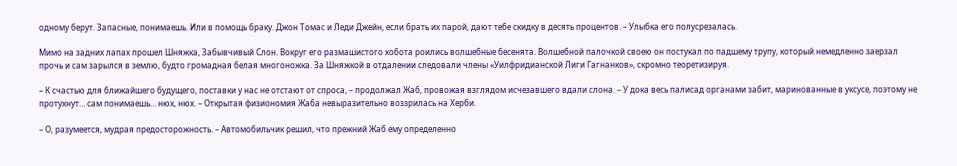одному берут. Запасные, понимаешь. Или в помощь браку. Джон Томас и Леди Джейн, если брать их парой, дают тебе скидку в десять процентов. – Улыбка его полусрезалась.

Мимо на задних лапах прошел Шняжка, Забывчивый Слон. Вокруг его размашистого хобота роились волшебные бесенята. Волшебной палочкой своею он постукал по падшему трупу, который немедленно заерзал прочь и сам зарылся в землю, будто громадная белая многоножка. За Шняжкой в отдалении следовали члены «Уилфридианской Лиги Гагнанков», скромно теоретизируя.

– К счастью для ближайшего будущего, поставки у нас не отстают от спроса, – продолжал Жаб, провожая взглядом исчезавшего вдали слона. – У дока весь палисад органами забит, маринованные в уксусе, поэтому не протухнут… сам понимаешь… нюх, нюх. – Открытая физиономия Жаба невыразительно воззрилась на Херби.

– О, разумеется, мудрая предосторожность. – Автомобильчик решил, что прежний Жаб ему определенно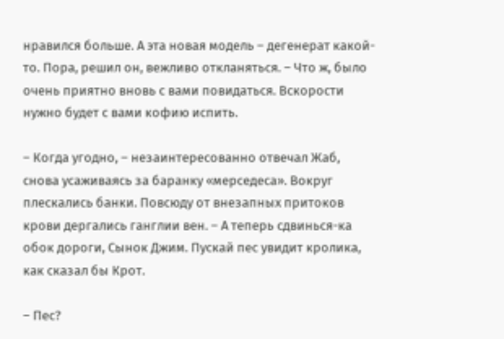нравился больше. А эта новая модель – дегенерат какой-то. Пора, решил он, вежливо откланяться. – Что ж, было очень приятно вновь с вами повидаться. Вскорости нужно будет с вами кофию испить.

– Когда угодно, – незаинтересованно отвечал Жаб, снова усаживаясь за баранку «мерседеса». Вокруг плескались банки. Повсюду от внезапных притоков крови дергались ганглии вен. – А теперь сдвинься-ка обок дороги, Сынок Джим. Пускай пес увидит кролика, как сказал бы Крот.

– Пес?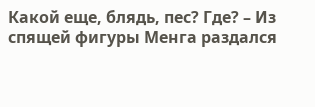Какой еще, блядь, пес? Где? – Из спящей фигуры Менга раздался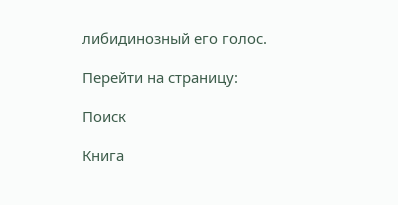либидинозный его голос.

Перейти на страницу:

Поиск

Книга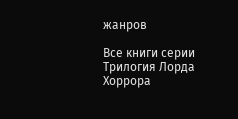жанров

Все книги серии Трилогия Лорда Хоррора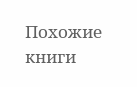Похожие книги